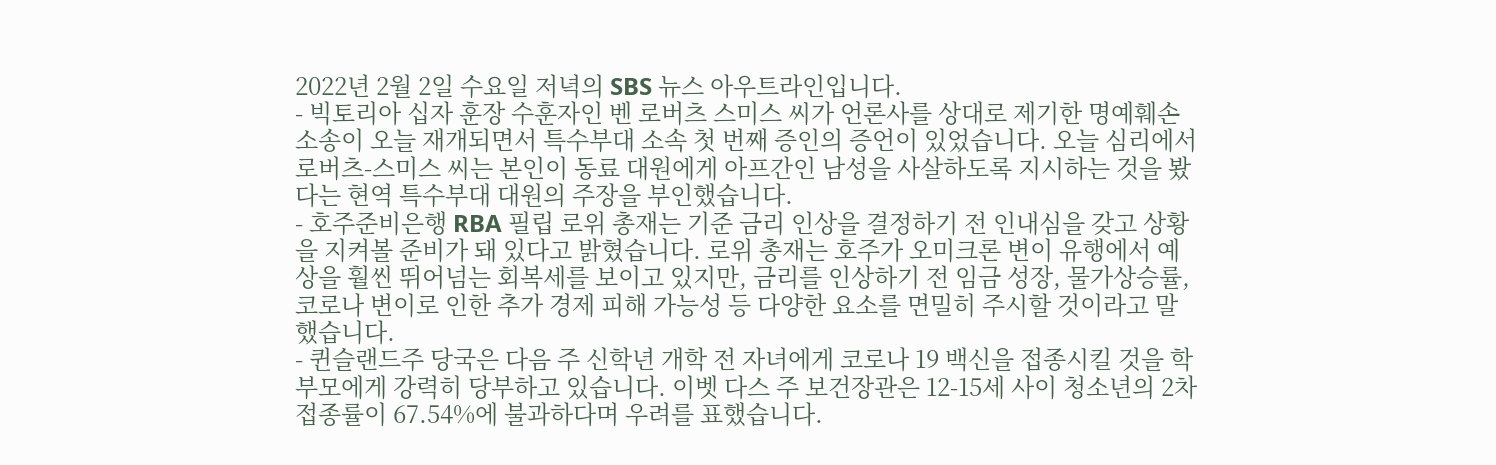2022년 2월 2일 수요일 저녁의 SBS 뉴스 아우트라인입니다.
- 빅토리아 십자 훈장 수훈자인 벤 로버츠 스미스 씨가 언론사를 상대로 제기한 명예훼손 소송이 오늘 재개되면서 특수부대 소속 첫 번째 증인의 증언이 있었습니다. 오늘 심리에서 로버츠-스미스 씨는 본인이 동료 대원에게 아프간인 남성을 사살하도록 지시하는 것을 봤다는 현역 특수부대 대원의 주장을 부인했습니다.
- 호주준비은행 RBA 필립 로위 총재는 기준 금리 인상을 결정하기 전 인내심을 갖고 상황을 지켜볼 준비가 돼 있다고 밝혔습니다. 로위 총재는 호주가 오미크론 변이 유행에서 예상을 훨씬 뛰어넘는 회복세를 보이고 있지만, 금리를 인상하기 전 임금 성장, 물가상승률, 코로나 변이로 인한 추가 경제 피해 가능성 등 다양한 요소를 면밀히 주시할 것이라고 말했습니다.
- 퀸슬랜드주 당국은 다음 주 신학년 개학 전 자녀에게 코로나 19 백신을 접종시킬 것을 학부모에게 강력히 당부하고 있습니다. 이벳 다스 주 보건장관은 12-15세 사이 청소년의 2차 접종률이 67.54%에 불과하다며 우려를 표했습니다.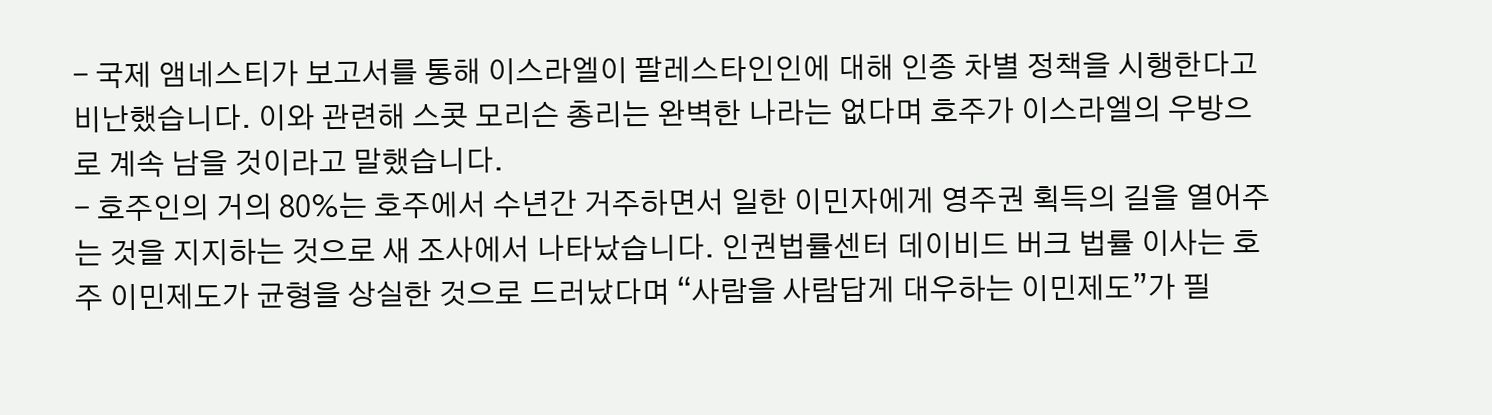- 국제 앰네스티가 보고서를 통해 이스라엘이 팔레스타인인에 대해 인종 차별 정책을 시행한다고 비난했습니다. 이와 관련해 스콧 모리슨 총리는 완벽한 나라는 없다며 호주가 이스라엘의 우방으로 계속 남을 것이라고 말했습니다.
- 호주인의 거의 80%는 호주에서 수년간 거주하면서 일한 이민자에게 영주권 획득의 길을 열어주는 것을 지지하는 것으로 새 조사에서 나타났습니다. 인권법률센터 데이비드 버크 법률 이사는 호주 이민제도가 균형을 상실한 것으로 드러났다며 “사람을 사람답게 대우하는 이민제도”가 필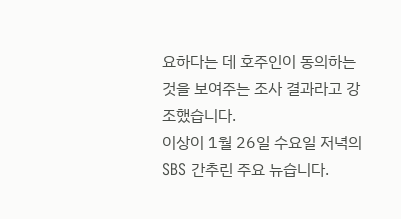요하다는 데 호주인이 동의하는 것을 보여주는 조사 결과라고 강조했습니다.
이상이 1월 26일 수요일 저녁의 SBS 간추린 주요 뉴습니다.